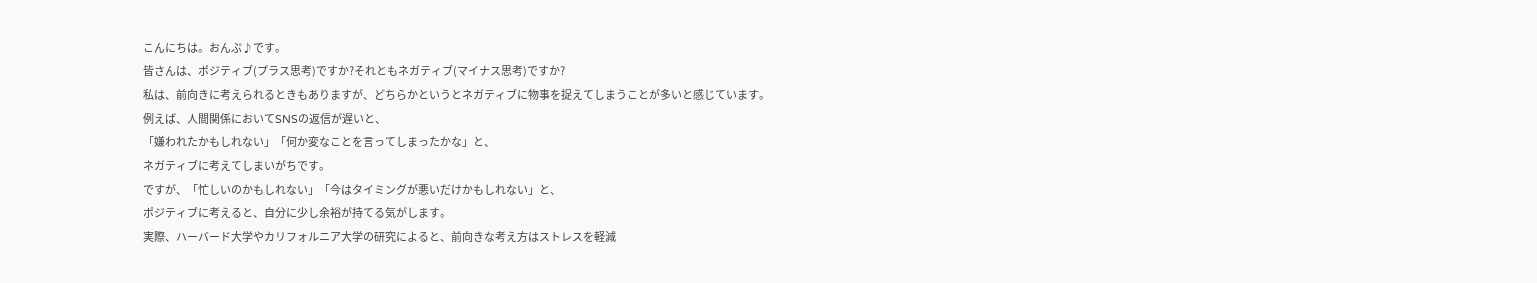こんにちは。おんぷ♪です。
皆さんは、ポジティブ(プラス思考)ですか?それともネガティブ(マイナス思考)ですか?
私は、前向きに考えられるときもありますが、どちらかというとネガティブに物事を捉えてしまうことが多いと感じています。
例えば、人間関係においてSNSの返信が遅いと、
「嫌われたかもしれない」「何か変なことを言ってしまったかな」と、
ネガティブに考えてしまいがちです。
ですが、「忙しいのかもしれない」「今はタイミングが悪いだけかもしれない」と、
ポジティブに考えると、自分に少し余裕が持てる気がします。
実際、ハーバード大学やカリフォルニア大学の研究によると、前向きな考え方はストレスを軽減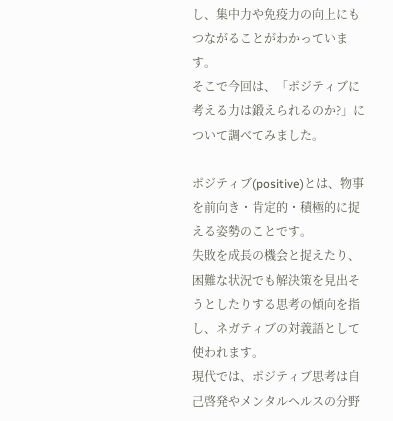し、集中力や免疫力の向上にもつながることがわかっています。
そこで今回は、「ポジティブに考える力は鍛えられるのか?」について調べてみました。

ポジティブ(positive)とは、物事を前向き・肯定的・積極的に捉える姿勢のことです。
失敗を成長の機会と捉えたり、困難な状況でも解決策を見出そうとしたりする思考の傾向を指し、ネガティブの対義語として使われます。
現代では、ポジティブ思考は自己啓発やメンタルヘルスの分野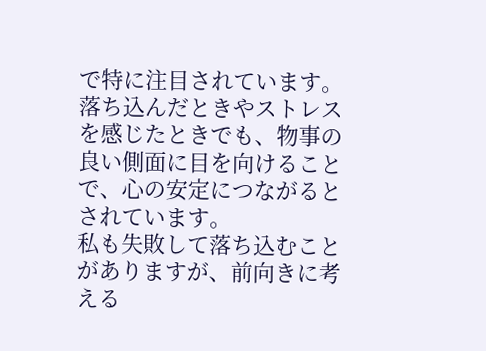で特に注目されています。落ち込んだときやストレスを感じたときでも、物事の良い側面に目を向けることで、心の安定につながるとされています。
私も失敗して落ち込むことがありますが、前向きに考える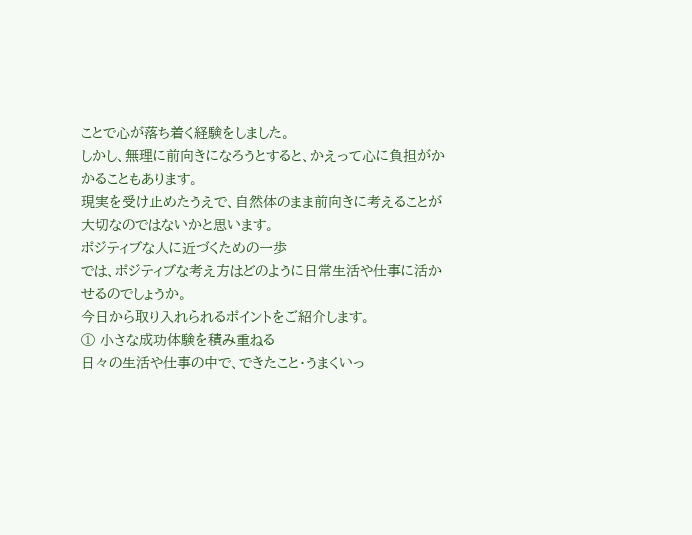ことで心が落ち着く経験をしました。
しかし、無理に前向きになろうとすると、かえって心に負担がかかることもあります。
現実を受け止めたうえで、自然体のまま前向きに考えることが大切なのではないかと思います。
ポジティブな人に近づくための一歩
では、ポジティブな考え方はどのように日常生活や仕事に活かせるのでしょうか。
今日から取り入れられるポイントをご紹介します。
① 小さな成功体験を積み重ねる
日々の生活や仕事の中で、できたこと・うまくいっ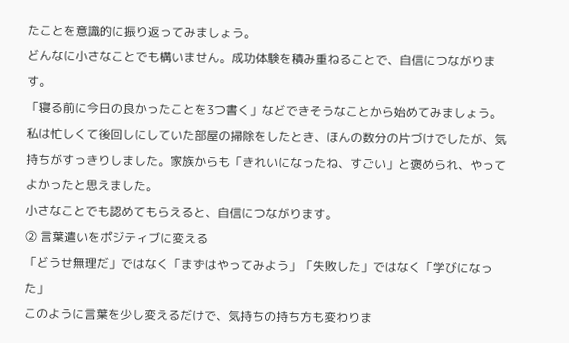たことを意識的に振り返ってみましょう。
どんなに小さなことでも構いません。成功体験を積み重ねることで、自信につながります。
「寝る前に今日の良かったことを3つ書く」などできそうなことから始めてみましょう。
私は忙しくて後回しにしていた部屋の掃除をしたとき、ほんの数分の片づけでしたが、気持ちがすっきりしました。家族からも「きれいになったね、すごい」と褒められ、やってよかったと思えました。
小さなことでも認めてもらえると、自信につながります。
② 言葉遣いをポジティブに変える
「どうせ無理だ」ではなく「まずはやってみよう」「失敗した」ではなく「学びになった」
このように言葉を少し変えるだけで、気持ちの持ち方も変わりま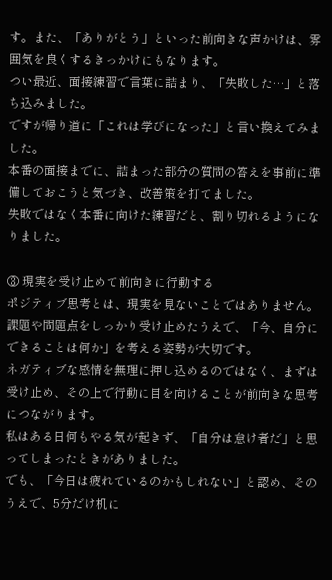す。また、「ありがとう」といった前向きな声かけは、雰囲気を良くするきっかけにもなります。
つい最近、面接練習で言葉に詰まり、「失敗した…」と落ち込みました。
ですが帰り道に「これは学びになった」と言い換えてみました。
本番の面接までに、詰まった部分の質問の答えを事前に準備しておこうと気づき、改善策を打てました。
失敗ではなく本番に向けた練習だと、割り切れるようになりました。

③ 現実を受け止めて前向きに行動する
ポジティブ思考とは、現実を見ないことではありません。
課題や問題点をしっかり受け止めたうえで、「今、自分にできることは何か」を考える姿勢が大切です。
ネガティブな感情を無理に押し込めるのではなく、まずは受け止め、その上で行動に目を向けることが前向きな思考につながります。
私はある日何もやる気が起きず、「自分は怠け者だ」と思ってしまったときがありました。
でも、「今日は疲れているのかもしれない」と認め、そのうえで、5分だけ机に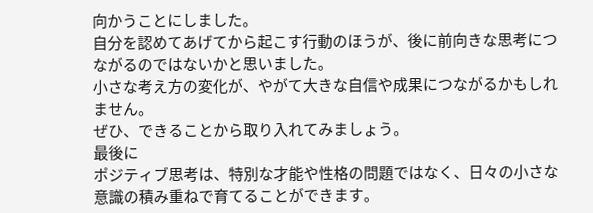向かうことにしました。
自分を認めてあげてから起こす行動のほうが、後に前向きな思考につながるのではないかと思いました。
小さな考え方の変化が、やがて大きな自信や成果につながるかもしれません。
ぜひ、できることから取り入れてみましょう。
最後に
ポジティブ思考は、特別な才能や性格の問題ではなく、日々の小さな意識の積み重ねで育てることができます。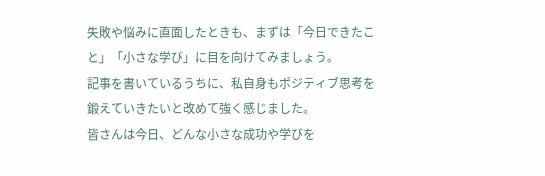失敗や悩みに直面したときも、まずは「今日できたこと」「小さな学び」に目を向けてみましょう。
記事を書いているうちに、私自身もポジティブ思考を鍛えていきたいと改めて強く感じました。
皆さんは今日、どんな小さな成功や学びを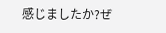感じましたか?ぜ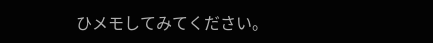ひメモしてみてください。